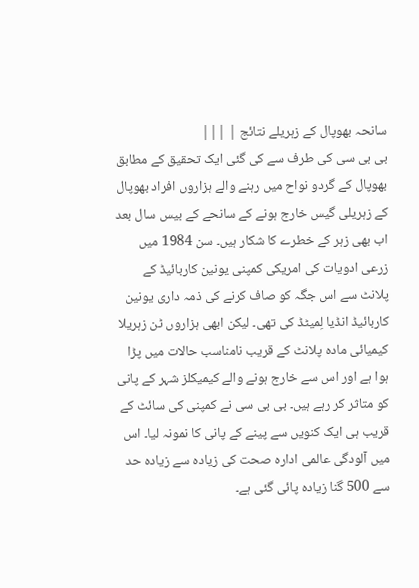سانحہ بھوپال کے زہریلے نتائج | |||
بی بی سی کی طرف سے کی گئی ایک تحقیق کے مطابق بھوپال کے گردو نواح میں رہنے والے ہزاروں افراد بھوپال کے زہریلی گیس خارج ہونے کے سانحے کے بیس سال بعد اب بھی زہر کے خطرے کا شکار ہیں۔ سن 1984 میں زرعی ادویات کی امریکی کمپنی یونین کاربائیڈ کے پلانٹ سے اس جگہ کو صاف کرنے کی ذمہ داری یونین کاربائیڈ انڈیا لِمیٹڈ کی تھی۔ لیکن ابھی ہزاروں ٹن زہریلا کیمیائی مادہ پلانٹ کے قریب نامناسب حالات میں پڑا ہوا ہے اور اس سے خارج ہونے والے کیمیکلز شہر کے پانی کو متاثر کر رہے ہیں۔ بی بی سی نے کمپنی کی سائٹ کے قریب ہی ایک کنویں سے پینے کے پانی کا نمونہ لیا۔ اس میں آلودگی عالمی ادارہ صحت کی زیادہ سے زیادہ حد سے 500 گنا زیادہ پائی گئی ہے۔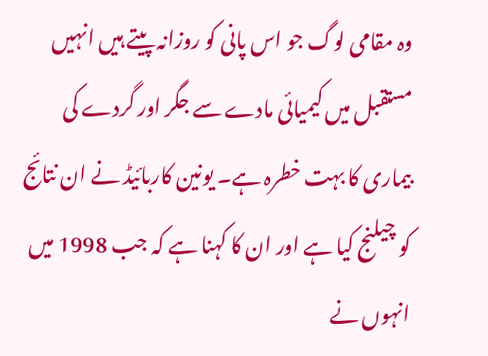وہ مقامی لوگ جو اس پانی کو روزانہ پیتے ہیں انہیں مستقبل میں کیمیائی مادے سے جگر اور گردے کی بیماری کا بہت خطرہ ہے۔ یونین کاربائیڈ نے ان نتائج کو چیلنج کیا ہے اور ان کا کہنا ہے کہ جب 1998 میں انہوں نے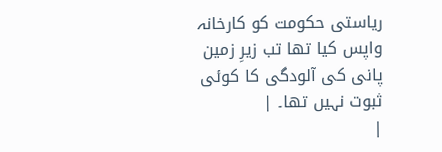ریاستی حکومت کو کارخانہ واپس کیا تھا تب زیرِ زمین پانی کی آلودگی کا کوئی ثبوت نہیں تھا۔ |
|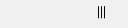|||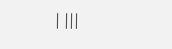| |||